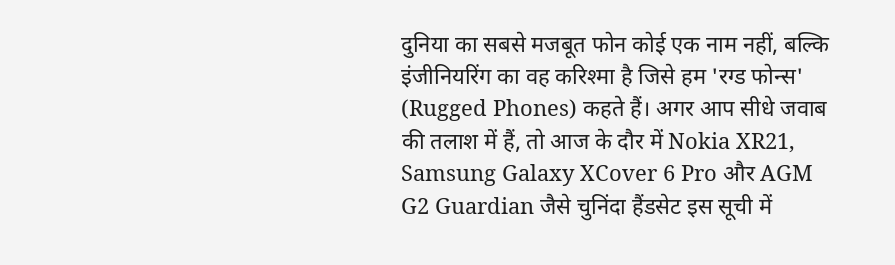दुनिया का सबसे मजबूत फोन कोई एक नाम नहीं, बल्कि इंजीनियरिंग का वह करिश्मा है जिसे हम 'रग्ड फोन्स' (Rugged Phones) कहते हैं। अगर आप सीधे जवाब की तलाश में हैं, तो आज के दौर में Nokia XR21, Samsung Galaxy XCover 6 Pro और AGM G2 Guardian जैसे चुनिंदा हैंडसेट इस सूची में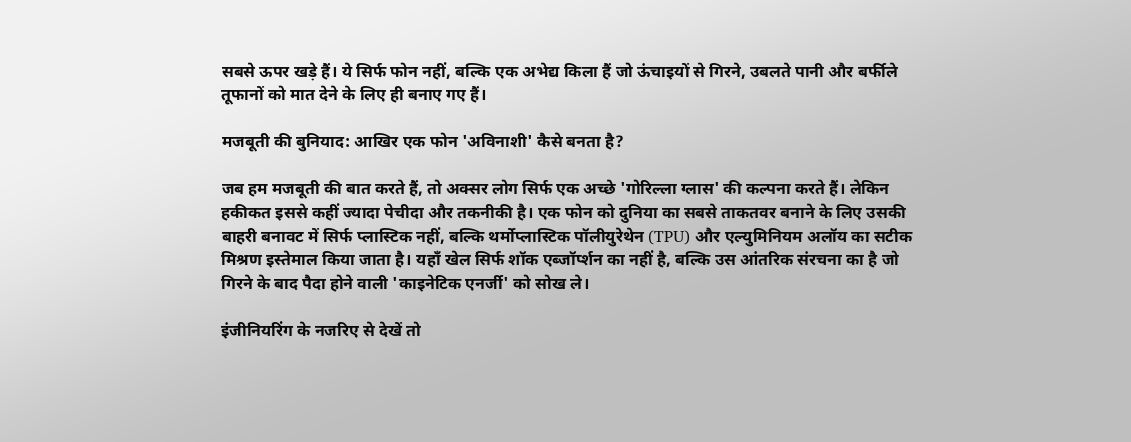सबसे ऊपर खड़े हैं। ये सिर्फ फोन नहीं, बल्कि एक अभेद्य किला हैं जो ऊंचाइयों से गिरने, उबलते पानी और बर्फीले तूफानों को मात देने के लिए ही बनाए गए हैं।

मजबूती की बुनियाद: आखिर एक फोन 'अविनाशी' कैसे बनता है?

जब हम मजबूती की बात करते हैं, तो अक्सर लोग सिर्फ एक अच्छे 'गोरिल्ला ग्लास' की कल्पना करते हैं। लेकिन हकीकत इससे कहीं ज्यादा पेचीदा और तकनीकी है। एक फोन को दुनिया का सबसे ताकतवर बनाने के लिए उसकी बाहरी बनावट में सिर्फ प्लास्टिक नहीं, बल्कि थर्मोप्लास्टिक पॉलीयुरेथेन (TPU) और एल्युमिनियम अलॉय का सटीक मिश्रण इस्तेमाल किया जाता है। यहाँ खेल सिर्फ शॉक एब्जॉर्प्शन का नहीं है, बल्कि उस आंतरिक संरचना का है जो गिरने के बाद पैदा होने वाली 'काइनेटिक एनर्जी' को सोख ले।

इंजीनियरिंग के नजरिए से देखें तो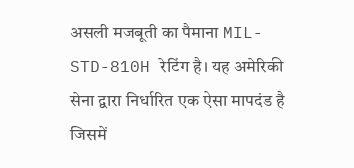असली मजबूती का पैमाना MIL-STD-810H रेटिंग है। यह अमेरिकी सेना द्वारा निर्धारित एक ऐसा मापदंड है जिसमें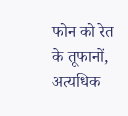फोन को रेत के तूफानों, अत्यधिक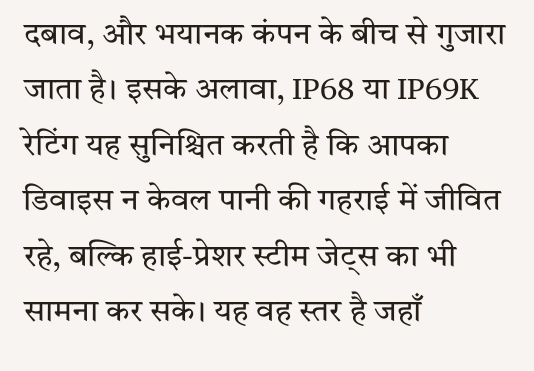दबाव, और भयानक कंपन के बीच से गुजारा जाता है। इसके अलावा, IP68 या IP69K रेटिंग यह सुनिश्चित करती है कि आपका डिवाइस न केवल पानी की गहराई में जीवित रहे, बल्कि हाई-प्रेशर स्टीम जेट्स का भी सामना कर सके। यह वह स्तर है जहाँ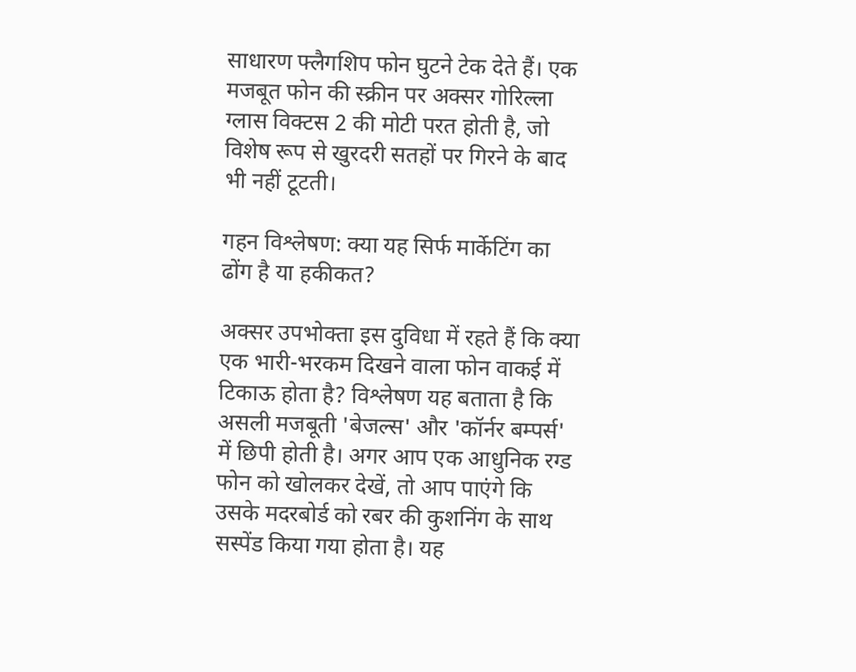साधारण फ्लैगशिप फोन घुटने टेक देते हैं। एक मजबूत फोन की स्क्रीन पर अक्सर गोरिल्ला ग्लास विक्टस 2 की मोटी परत होती है, जो विशेष रूप से खुरदरी सतहों पर गिरने के बाद भी नहीं टूटती।

गहन विश्लेषण: क्या यह सिर्फ मार्केटिंग का ढोंग है या हकीकत?

अक्सर उपभोक्ता इस दुविधा में रहते हैं कि क्या एक भारी-भरकम दिखने वाला फोन वाकई में टिकाऊ होता है? विश्लेषण यह बताता है कि असली मजबूती 'बेजल्स' और 'कॉर्नर बम्पर्स' में छिपी होती है। अगर आप एक आधुनिक रग्ड फोन को खोलकर देखें, तो आप पाएंगे कि उसके मदरबोर्ड को रबर की कुशनिंग के साथ सस्पेंड किया गया होता है। यह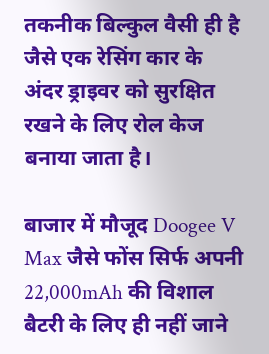तकनीक बिल्कुल वैसी ही है जैसे एक रेसिंग कार के अंदर ड्राइवर को सुरक्षित रखने के लिए रोल केज बनाया जाता है।

बाजार में मौजूद Doogee V Max जैसे फोंस सिर्फ अपनी 22,000mAh की विशाल बैटरी के लिए ही नहीं जाने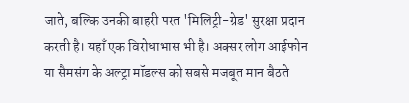जाते, बल्कि उनकी बाहरी परत 'मिलिट्री-ग्रेड' सुरक्षा प्रदान करती है। यहाँ एक विरोधाभास भी है। अक्सर लोग आईफोन या सैमसंग के अल्ट्रा मॉडल्स को सबसे मजबूत मान बैठते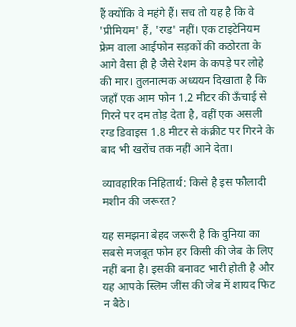हैं क्योंकि वे महंगे हैं। सच तो यह है कि वे 'प्रीमियम' हैं, 'रग्ड' नहीं। एक टाइटेनियम फ्रेम वाला आईफोन सड़कों की कठोरता के आगे वैसा ही है जैसे रेशम के कपड़े पर लोहे की मार। तुलनात्मक अध्ययन दिखाता है कि जहाँ एक आम फोन 1.2 मीटर की ऊँचाई से गिरने पर दम तोड़ देता है, वहीं एक असली रग्ड डिवाइस 1.8 मीटर से कंक्रीट पर गिरने के बाद भी खरोंच तक नहीं आने देता।

व्यावहारिक निहितार्थ: किसे है इस फौलादी मशीन की जरूरत?

यह समझना बेहद जरूरी है कि दुनिया का सबसे मजबूत फोन हर किसी की जेब के लिए नहीं बना है। इसकी बनावट भारी होती है और यह आपके स्लिम जींस की जेब में शायद फिट न बैठे।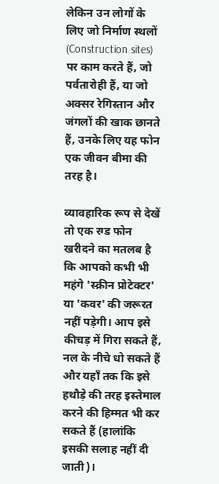लेकिन उन लोगों के लिए जो निर्माण स्थलों (Construction sites) पर काम करते हैं, जो पर्वतारोही हैं, या जो अक्सर रेगिस्तान और जंगलों की खाक छानते हैं, उनके लिए यह फोन एक जीवन बीमा की तरह है।

व्यावहारिक रूप से देखें तो एक रग्ड फोन खरीदने का मतलब है कि आपको कभी भी महंगे 'स्क्रीन प्रोटेक्टर' या 'कवर' की जरूरत नहीं पड़ेगी। आप इसे कीचड़ में गिरा सकते हैं, नल के नीचे धो सकते हैं और यहाँ तक कि इसे हथौड़े की तरह इस्तेमाल करने की हिम्मत भी कर सकते हैं (हालांकि इसकी सलाह नहीं दी जाती)।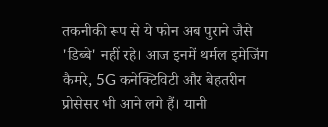तकनीकी रूप से ये फोन अब पुराने जैसे 'डिब्बे' नहीं रहे। आज इनमें थर्मल इमेजिंग कैमरे, 5G कनेक्टिविटी और बेहतरीन प्रोसेसर भी आने लगे हैं। यानी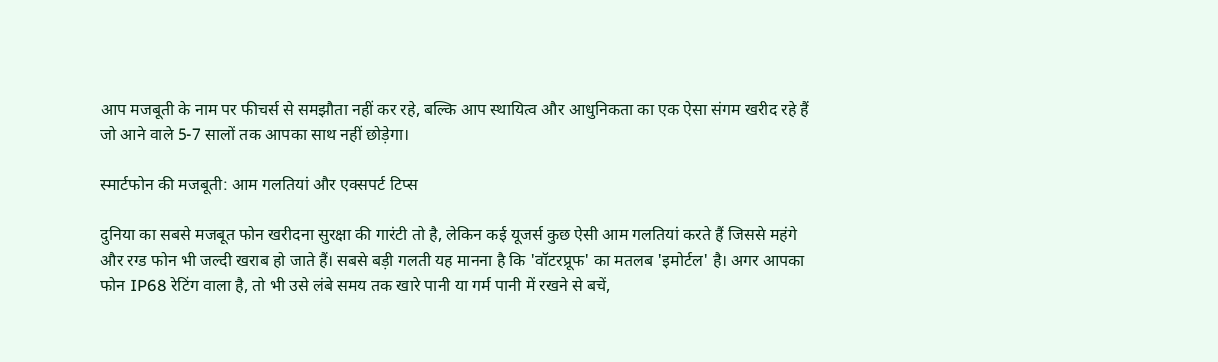आप मजबूती के नाम पर फीचर्स से समझौता नहीं कर रहे, बल्कि आप स्थायित्व और आधुनिकता का एक ऐसा संगम खरीद रहे हैं जो आने वाले 5-7 सालों तक आपका साथ नहीं छोड़ेगा।

स्मार्टफोन की मजबूती: आम गलतियां और एक्सपर्ट टिप्स

दुनिया का सबसे मजबूत फोन खरीदना सुरक्षा की गारंटी तो है, लेकिन कई यूजर्स कुछ ऐसी आम गलतियां करते हैं जिससे महंगे और रग्ड फोन भी जल्दी खराब हो जाते हैं। सबसे बड़ी गलती यह मानना है कि 'वॉटरप्रूफ' का मतलब 'इमोर्टल' है। अगर आपका फोन IP68 रेटिंग वाला है, तो भी उसे लंबे समय तक खारे पानी या गर्म पानी में रखने से बचें,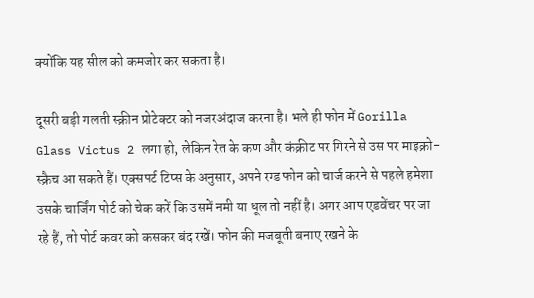क्योंकि यह सील को कमजोर कर सकता है।

दूसरी बड़ी गलती स्क्रीन प्रोटेक्टर को नजरअंदाज करना है। भले ही फोन में Gorilla Glass Victus 2 लगा हो, लेकिन रेत के कण और कंक्रीट पर गिरने से उस पर माइक्रो-स्क्रैच आ सकते हैं। एक्सपर्ट टिप्स के अनुसार, अपने रग्ड फोन को चार्ज करने से पहले हमेशा उसके चार्जिंग पोर्ट को चेक करें कि उसमें नमी या धूल तो नहीं है। अगर आप एडवेंचर पर जा रहे हैं, तो पोर्ट कवर को कसकर बंद रखें। फोन की मजबूती बनाए रखने के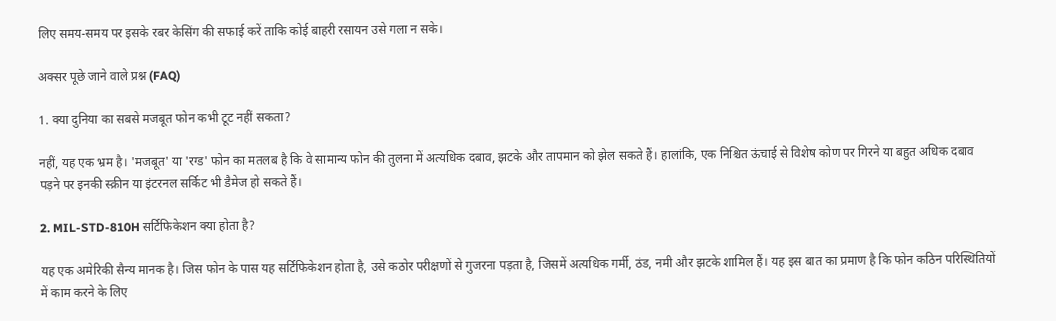लिए समय-समय पर इसके रबर केसिंग की सफाई करें ताकि कोई बाहरी रसायन उसे गला न सके।

अक्सर पूछे जाने वाले प्रश्न (FAQ)

1. क्या दुनिया का सबसे मजबूत फोन कभी टूट नहीं सकता?

नहीं, यह एक भ्रम है। 'मजबूत' या 'रग्ड' फोन का मतलब है कि वे सामान्य फोन की तुलना में अत्यधिक दबाव, झटके और तापमान को झेल सकते हैं। हालांकि, एक निश्चित ऊंचाई से विशेष कोण पर गिरने या बहुत अधिक दबाव पड़ने पर इनकी स्क्रीन या इंटरनल सर्किट भी डैमेज हो सकते हैं।

2. MIL-STD-810H सर्टिफिकेशन क्या होता है?

यह एक अमेरिकी सैन्य मानक है। जिस फोन के पास यह सर्टिफिकेशन होता है, उसे कठोर परीक्षणों से गुजरना पड़ता है, जिसमें अत्यधिक गर्मी, ठंड, नमी और झटके शामिल हैं। यह इस बात का प्रमाण है कि फोन कठिन परिस्थितियों में काम करने के लिए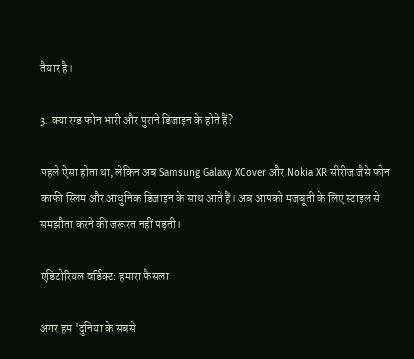तैयार है।

3. क्या रग्ड फोन भारी और पुराने डिजाइन के होते हैं?

पहले ऐसा होता था, लेकिन अब Samsung Galaxy XCover और Nokia XR सीरीज जैसे फोन काफी स्लिम और आधुनिक डिजाइन के साथ आते हैं। अब आपको मजबूती के लिए स्टाइल से समझौता करने की जरूरत नहीं पड़ती।

एडिटोरियल वर्डिक्ट: हमारा फैसला

अगर हम 'दुनिया के सबसे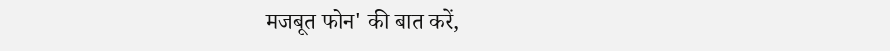मजबूत फोन' की बात करें,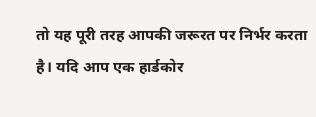तो यह पूरी तरह आपकी जरूरत पर निर्भर करता है। यदि आप एक हार्डकोर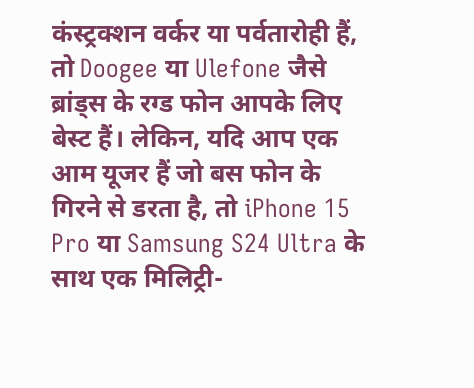कंस्ट्रक्शन वर्कर या पर्वतारोही हैं, तो Doogee या Ulefone जैसे ब्रांड्स के रग्ड फोन आपके लिए बेस्ट हैं। लेकिन, यदि आप एक आम यूजर हैं जो बस फोन के गिरने से डरता है, तो iPhone 15 Pro या Samsung S24 Ultra के साथ एक मिलिट्री-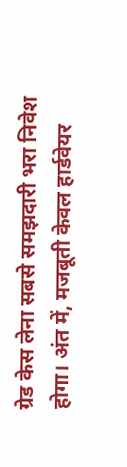ग्रेड केस लेना सबसे समझदारी भरा निवेश होगा। अंत में, मजबूती केवल हार्डवेयर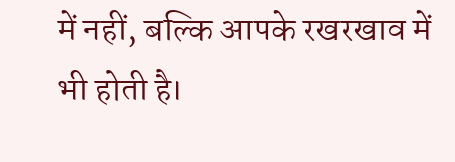में नहीं, बल्कि आपके रखरखाव में भी होती है।